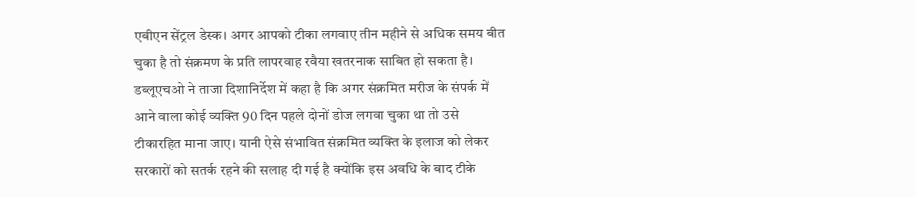एबीएन सेंट्रल डेस्क। अगर आपको टीका लगवाए तीन महीने से अधिक समय बीत चुका है तो संक्रमण के प्रति लापरवाह रवैया खतरनाक साबित हो सकता है। डब्लूएचओ ने ताजा दिशानिर्देश में कहा है कि अगर संक्रमित मरीज के संपर्क में आने वाला कोई व्यक्ति 90 दिन पहले दोनों डोज लगवा चुका था तो उसे टीकारहित माना जाए। यानी ऐसे संभावित संक्रमित व्यक्ति के इलाज को लेकर सरकारों को सतर्क रहने की सलाह दी गई है क्योंकि इस अवधि के बाद टीके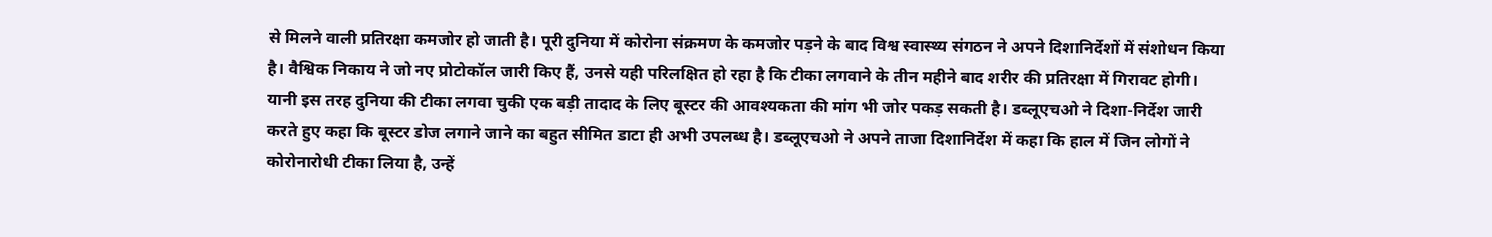से मिलने वाली प्रतिरक्षा कमजोर हो जाती है। पूरी दुनिया में कोरोना संक्रमण के कमजोर पड़ने के बाद विश्व स्वास्थ्य संगठन ने अपने दिशानिर्देशों में संशोधन किया है। वैश्विक निकाय ने जो नए प्रोटोकॉल जारी किए हैं, उनसे यही परिलक्षित हो रहा है कि टीका लगवाने के तीन महीने बाद शरीर की प्रतिरक्षा में गिरावट होगी। यानी इस तरह दुनिया की टीका लगवा चुकी एक बड़ी तादाद के लिए बूस्टर की आवश्यकता की मांग भी जोर पकड़ सकती है। डब्लूएचओ ने दिशा-निर्देश जारी करते हुए कहा कि बूस्टर डोज लगाने जाने का बहुत सीमित डाटा ही अभी उपलब्ध है। डब्लूएचओ ने अपने ताजा दिशानिर्देश में कहा कि हाल में जिन लोगों ने कोरोनारोधी टीका लिया है, उन्हें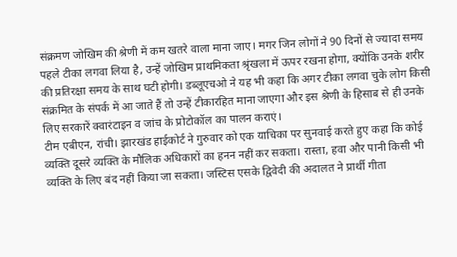संक्रमण जोखिम की श्रेणी में कम खतरे वाला माना जाए। मगर जिन लोगों ने 90 दिनों से ज्यादा समय पहले टीका लगवा लिया है, उन्हें जोखिम प्राथमिकता श्रृंखला में ऊपर रखना होगा, क्योंकि उनके शरीर की प्रतिरक्षा समय के साथ घटी होगी। डब्लूएचओ ने यह भी कहा कि अगर टीका लगवा चुके लोग किसी संक्रमित के संपर्क में आ जाते हैं तो उन्हें टीकारहित माना जाएगा और इस श्रेणी के हिसाब से ही उनके लिए सरकारें क्वारंटाइन व जांच के प्रोटोकॉल का पालन कराएं।
टीम एबीएन, रांची। झारखंड हाईकोर्ट ने गुरुवार को एक याचिका पर सुनवाई करते हुए कहा कि कोई व्यक्ति दूसरे व्यक्ति के मौलिक अधिकारों का हनन नहीं कर सकता। रास्ता, हवा और पानी किसी भी व्यक्ति के लिए बंद नहीं किया जा सकता। जस्टिस एसके द्विवेदी की अदालत ने प्रार्थी गीता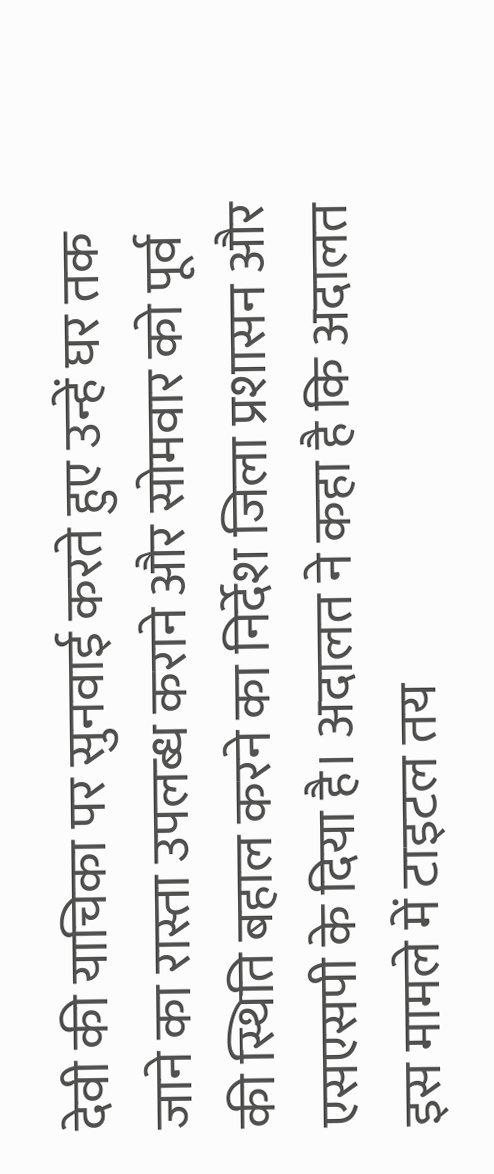देवी की याचिका पर सुनवाई करते हुए उन्हें घर तक जाने का रास्ता उपलब्ध कराने और सोमवार को पूर्व की स्थिति बहाल करने का निर्देश जिला प्रशासन और एसएसपी के दिया है। अदालत ने कहा है कि अदालत इस मामले में टाइटल तय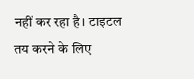नहीं कर रहा है। टाइटल तय करने के लिए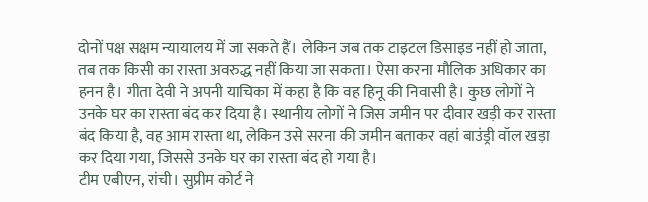दोनों पक्ष सक्षम न्यायालय में जा सकते हैं। लेकिन जब तक टाइटल डिसाइड नहीं हो जाता, तब तक किसी का रास्ता अवरुद्ध नहीं किया जा सकता। ऐसा करना मौलिक अधिकार का हनन है। गीता देवी ने अपनी याचिका में कहा है कि वह हिनू की निवासी है। कुछ लोगों ने उनके घर का रास्ता बंद कर दिया है। स्थानीय लोगों ने जिस जमीन पर दीवार खड़ी कर रास्ता बंद किया है, वह आम रास्ता था, लेकिन उसे सरना की जमीन बताकर वहां बाउंड्री वॉल खड़ा कर दिया गया, जिससे उनके घर का रास्ता बंद हो गया है।
टीम एबीएन, रांची। सुप्रीम कोर्ट ने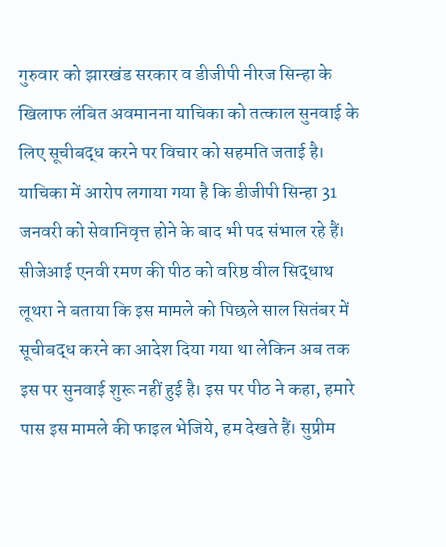गुरुवार को झारखंड सरकार व डीजीपी नीरज सिन्हा के खिलाफ लंबित अवमानना याचिका को तत्काल सुनवाई के लिए सूचीबद्ध करने पर विचार को सहमति जताई है। याचिका में आरोप लगाया गया है कि डीजीपी सिन्हा 31 जनवरी को सेवानिवृत्त होने के बाद भी पद संभाल रहे हैं। सीजेआई एनवी रमण की पीठ को वरिष्ठ वील सिद्धाथ लूथरा ने बताया कि इस मामले को पिछले साल सितंबर में सूचीबद्ध करने का आदेश दिया गया था लेकिन अब तक इस पर सुनवाई शुरू नहीं हुई है। इस पर पीठ ने कहा, हमारे पास इस मामले की फाइल भेजिये, हम देखते हैं। सुप्रीम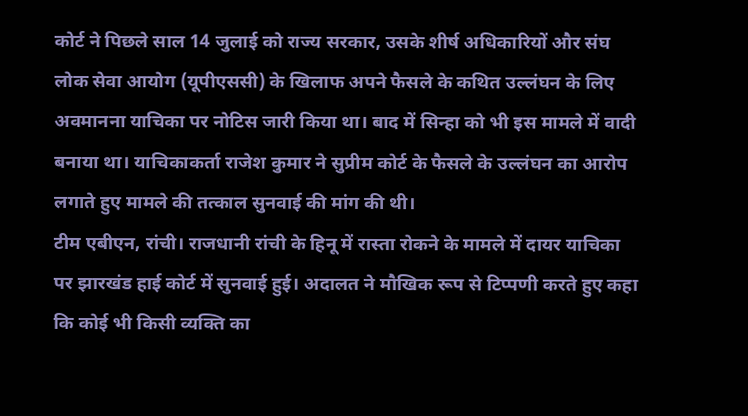कोर्ट ने पिछले साल 14 जुलाई को राज्य सरकार, उसके शीर्ष अधिकारियों और संघ लोक सेवा आयोग (यूपीएससी) के खिलाफ अपने फैसले के कथित उल्लंघन के लिए अवमानना याचिका पर नोटिस जारी किया था। बाद में सिन्हा को भी इस मामले में वादी बनाया था। याचिकाकर्ता राजेश कुमार ने सुप्रीम कोर्ट के फैसले के उल्लंघन का आरोप लगाते हुए मामले की तत्काल सुनवाई की मांग की थी।
टीम एबीएन, रांची। राजधानी रांची के हिनू में रास्ता रोकने के मामले में दायर याचिका पर झारखंड हाई कोर्ट में सुनवाई हुई। अदालत ने मौखिक रूप से टिप्पणी करते हुए कहा कि कोई भी किसी व्यक्ति का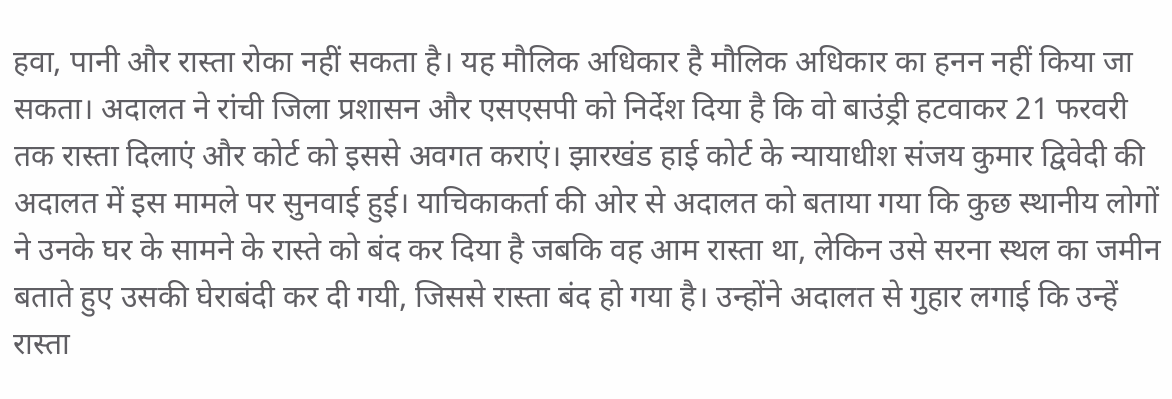हवा, पानी और रास्ता रोका नहीं सकता है। यह मौलिक अधिकार है मौलिक अधिकार का हनन नहीं किया जा सकता। अदालत ने रांची जिला प्रशासन और एसएसपी को निर्देश दिया है कि वो बाउंड्री हटवाकर 21 फरवरी तक रास्ता दिलाएं और कोर्ट को इससे अवगत कराएं। झारखंड हाई कोर्ट के न्यायाधीश संजय कुमार द्विवेदी की अदालत में इस मामले पर सुनवाई हुई। याचिकाकर्ता की ओर से अदालत को बताया गया कि कुछ स्थानीय लोगों ने उनके घर के सामने के रास्ते को बंद कर दिया है जबकि वह आम रास्ता था, लेकिन उसे सरना स्थल का जमीन बताते हुए उसकी घेराबंदी कर दी गयी, जिससे रास्ता बंद हो गया है। उन्होंने अदालत से गुहार लगाई कि उन्हें रास्ता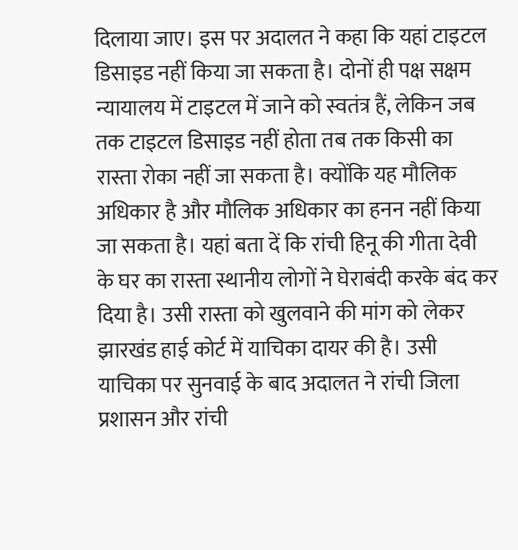दिलाया जाए। इस पर अदालत ने कहा कि यहां टाइटल डिसाइड नहीं किया जा सकता है। दोनों ही पक्ष सक्षम न्यायालय में टाइटल में जाने को स्वतंत्र हैं, लेकिन जब तक टाइटल डिसाइड नहीं होता तब तक किसी का रास्ता रोका नहीं जा सकता है। क्योंकि यह मौलिक अधिकार है और मौलिक अधिकार का हनन नहीं किया जा सकता है। यहां बता दें कि रांची हिनू की गीता देवी के घर का रास्ता स्थानीय लोगों ने घेराबंदी करके बंद कर दिया है। उसी रास्ता को खुलवाने की मांग को लेकर झारखंड हाई कोर्ट में याचिका दायर की है। उसी याचिका पर सुनवाई के बाद अदालत ने रांची जिला प्रशासन और रांची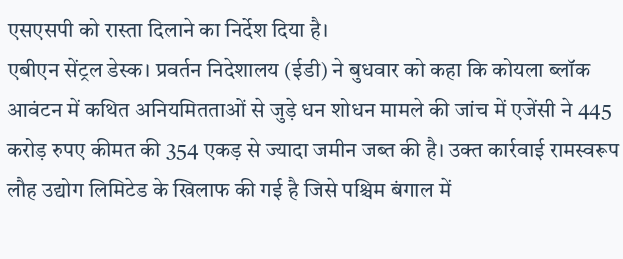एसएसपी को रास्ता दिलाने का निर्देश दिया है।
एबीएन सेंट्रल डेस्क। प्रवर्तन निदेशालय (ईडी) ने बुधवार को कहा कि कोयला ब्लॉक आवंटन में कथित अनियमितताओं से जुड़े धन शोधन मामले की जांच में एजेंसी ने 445 करोड़ रुपए कीमत की 354 एकड़ से ज्यादा जमीन जब्त की है। उक्त कार्रवाई रामस्वरूप लौह उद्योग लिमिटेड के खिलाफ की गई है जिसे पश्चिम बंगाल में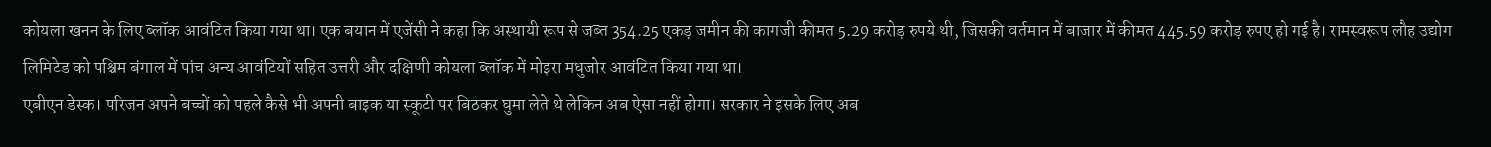कोयला खनन के लिए ब्लॉक आवंटित किया गया था। एक बयान में एजेंसी ने कहा कि अस्थायी रूप से जब्त 354.25 एकड़ जमीन की कागजी कीमत 5.29 करोड़ रुपये थी, जिसकी वर्तमान में बाजार में कीमत 445.59 करोड़ रुपए हो गई है। रामस्वरूप लौह उद्योग लिमिटेड को पश्चिम बंगाल में पांच अन्य आवंटियों सहित उत्तरी और दक्षिणी कोयला ब्लॉक में मोइरा मधुजोर आवंटित किया गया था।
एबीएन डेस्क। परिजन अपने बच्चों को पहले कैसे भी अपनी बाइक या स्कूटी पर बिठकर घुमा लेते थे लेकिन अब ऐसा नहीं होगा। सरकार ने इसके लिए अब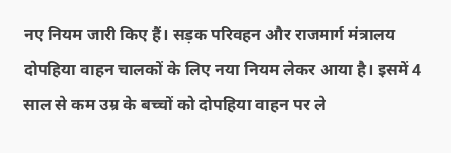नए नियम जारी किए हैं। सड़क परिवहन और राजमार्ग मंत्रालय दोपहिया वाहन चालकों के लिए नया नियम लेकर आया है। इसमें 4 साल से कम उम्र के बच्चों को दोपहिया वाहन पर ले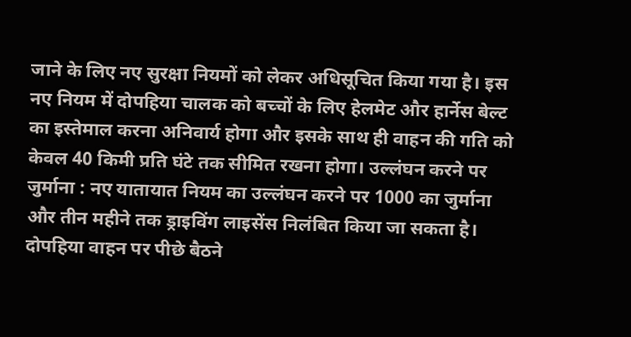जाने के लिए नए सुरक्षा नियमों को लेकर अधिसूचित किया गया है। इस नए नियम में दोपहिया चालक को बच्चों के लिए हेलमेट और हार्नेस बेल्ट का इस्तेमाल करना अनिवार्य होगा और इसके साथ ही वाहन की गति को केवल 40 किमी प्रति घंटे तक सीमित रखना होगा। उल्लंघन करने पर जुर्माना : नए यातायात नियम का उल्लंघन करने पर 1000 का जुर्माना और तीन महीने तक ड्राइविंग लाइसेंस निलंबित किया जा सकता है। दोपहिया वाहन पर पीछे बैठने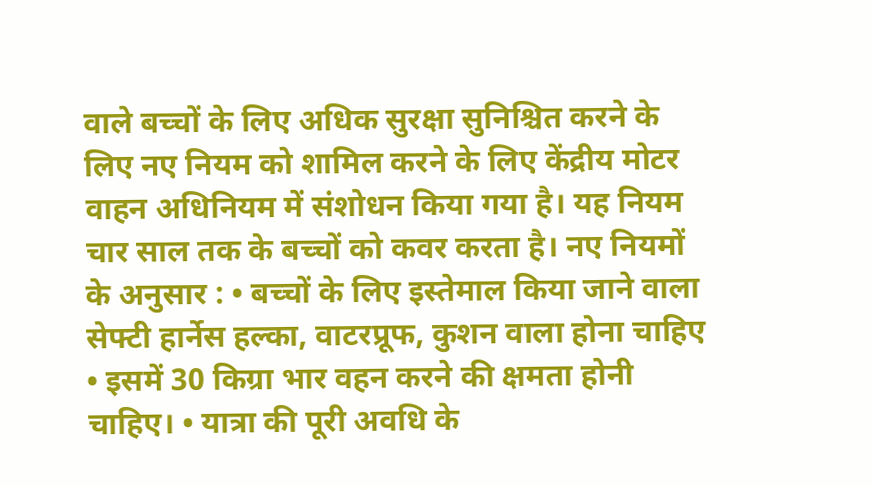वाले बच्चों के लिए अधिक सुरक्षा सुनिश्चित करने के लिए नए नियम को शामिल करने के लिए केंद्रीय मोटर वाहन अधिनियम में संशोधन किया गया है। यह नियम चार साल तक के बच्चों को कवर करता है। नए नियमों के अनुसार : • बच्चों के लिए इस्तेमाल किया जाने वाला सेफ्टी हार्नेस हल्का, वाटरप्रूफ, कुशन वाला होना चाहिए • इसमें 30 किग्रा भार वहन करने की क्षमता होनी चाहिए। • यात्रा की पूरी अवधि के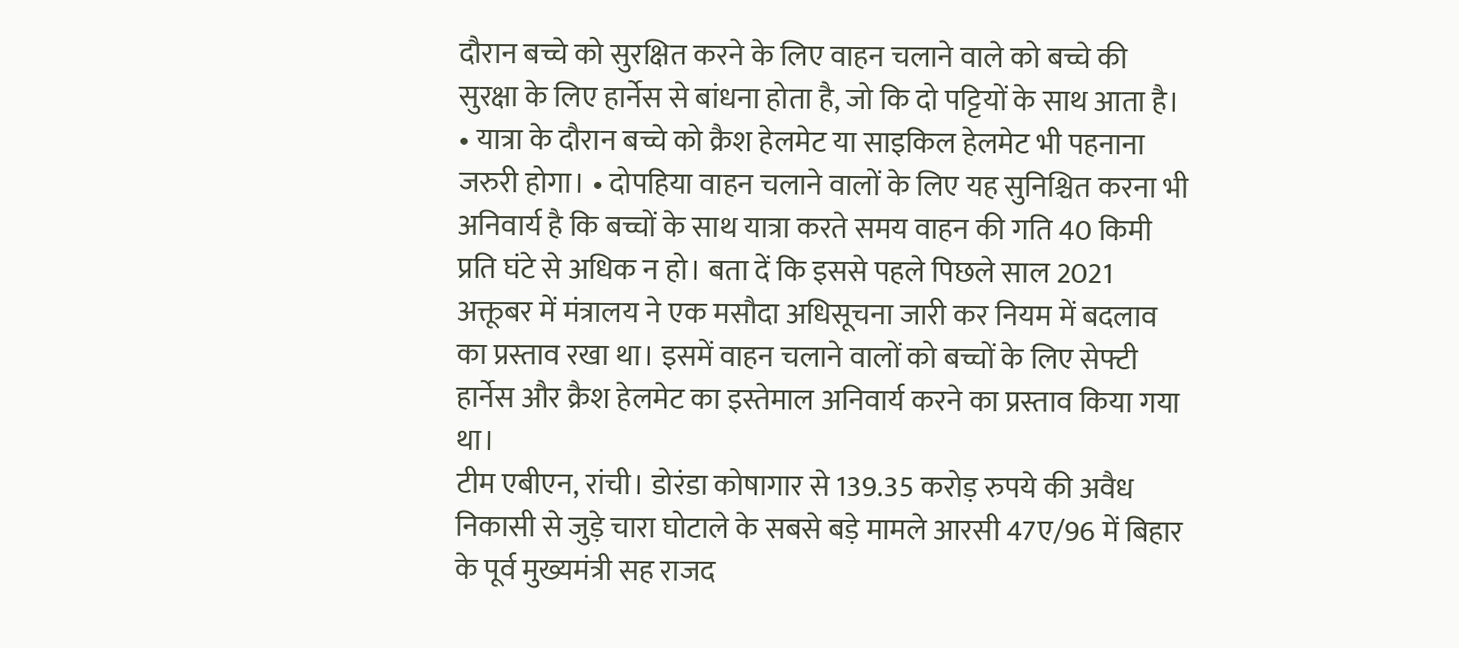दौरान बच्चे को सुरक्षित करने के लिए वाहन चलाने वाले को बच्चे की सुरक्षा के लिए हार्नेस से बांधना होता है, जो कि दो पट्टियों के साथ आता है। • यात्रा के दौरान बच्चे को क्रैश हेलमेट या साइकिल हेलमेट भी पहनाना जरुरी होगा। • दोपहिया वाहन चलाने वालों के लिए यह सुनिश्चित करना भी अनिवार्य है कि बच्चों के साथ यात्रा करते समय वाहन की गति 40 किमी प्रति घंटे से अधिक न हो। बता दें कि इससे पहले पिछले साल 2021 अक्तूबर में मंत्रालय ने एक मसौदा अधिसूचना जारी कर नियम में बदलाव का प्रस्ताव रखा था। इसमें वाहन चलाने वालों को बच्चों के लिए सेफ्टी हार्नेस और क्रैश हेलमेट का इस्तेमाल अनिवार्य करने का प्रस्ताव किया गया था।
टीम एबीएन, रांची। डोरंडा कोषागार से 139.35 करोड़ रुपये की अवैध निकासी से जुड़े चारा घोटाले के सबसे बड़े मामले आरसी 47ए/96 में बिहार के पूर्व मुख्यमंत्री सह राजद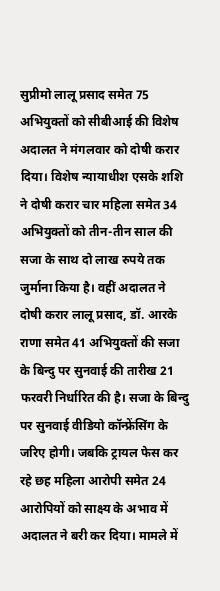सुप्रीमो लालू प्रसाद समेत 75 अभियुक्तों को सीबीआई की विशेष अदालत ने मंगलवार को दोषी करार दिया। विशेष न्यायाधीश एसके शशि ने दोषी करार चार महिला समेत 34 अभियुक्तों को तीन-तीन साल की सजा के साथ दो लाख रुपये तक जुर्माना किया है। वहीं अदालत ने दोषी करार लालू प्रसाद, डॉ. आरके राणा समेत 41 अभियुक्तों की सजा के बिन्दु पर सुनवाई की तारीख 21 फरवरी निर्धारित की है। सजा के बिन्दु पर सुनवाई वीडियो कॉन्फ्रेंसिंग के जरिए होगी। जबकि ट्रायल फेस कर रहे छह महिला आरोपी समेत 24 आरोपियों को साक्ष्य के अभाव में अदालत ने बरी कर दिया। मामले में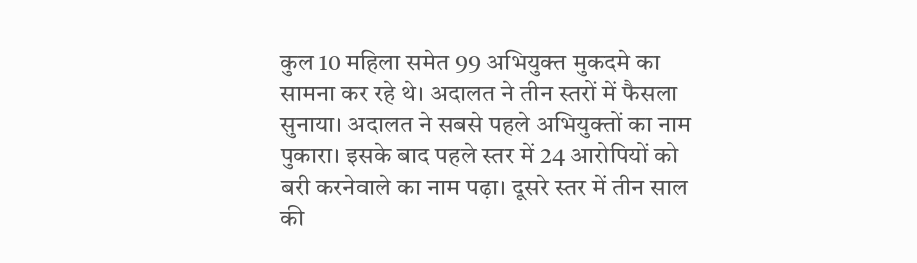कुल 10 महिला समेत 99 अभियुक्त मुकदमे का सामना कर रहे थे। अदालत ने तीन स्तरों में फैसला सुनाया। अदालत ने सबसे पहले अभियुक्तों का नाम पुकारा। इसके बाद पहले स्तर में 24 आरोपियों को बरी करनेवाले का नाम पढ़ा। दूसरे स्तर में तीन साल की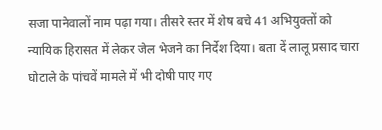सजा पानेवालों नाम पढ़ा गया। तीसरे स्तर में शेष बचे 41 अभियुक्तों को न्यायिक हिरासत में लेकर जेल भेजने का निर्देश दिया। बता दें लालू प्रसाद चारा घोटाले के पांचवें मामले में भी दोषी पाए गए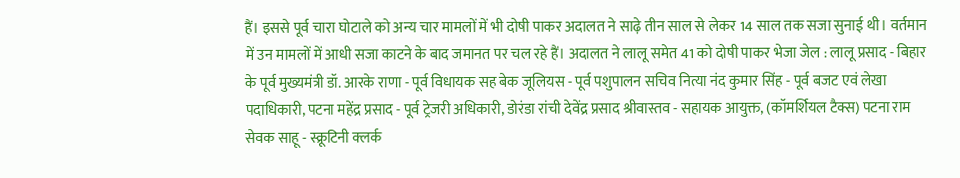हैं। इससे पूर्व चारा घोटाले को अन्य चार मामलों में भी दोषी पाकर अदालत ने साढ़े तीन साल से लेकर 14 साल तक सजा सुनाई थी। वर्तमान में उन मामलों में आधी सजा काटने के बाद जमानत पर चल रहे हैं। अदालत ने लालू समेत 41 को दोषी पाकर भेजा जेल : लालू प्रसाद - बिहार के पूर्व मुख्यमंत्री डॉ. आरके राणा - पूर्व विधायक सह बेक जूलियस - पूर्व पशुपालन सचिव नित्या नंद कुमार सिंह - पूर्व बजट एवं लेखा पदाधिकारी, पटना महेंद्र प्रसाद - पूर्व ट्रेजरी अधिकारी, डोरंडा रांची देवेंद्र प्रसाद श्रीवास्तव - सहायक आयुक्त, (कॉमर्शियल टैक्स) पटना राम सेवक साहू - स्क्रूटिनी क्लर्क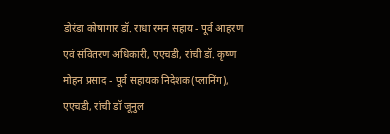डोरंडा कोषागार डॉ. राधा रमन सहाय - पूर्व आहरण एवं संवितरण अधिकारी, एएचडी, रांची डॉ. कृष्ण मोहन प्रसाद - पूर्व सहायक निदेशक(प्लानिंग), एएचडी, रांची डॉ जूनुल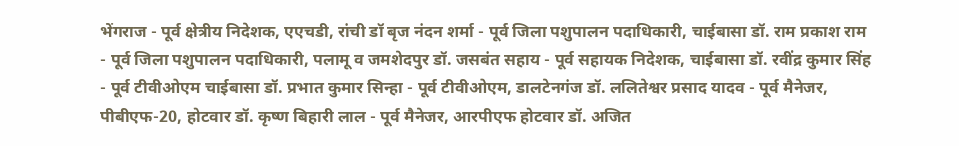भेंगराज - पूर्व क्षेत्रीय निदेशक, एएचडी, रांची डॉ बृज नंदन शर्मा - पूर्व जिला पशुपालन पदाधिकारी, चाईबासा डॉ. राम प्रकाश राम - पूर्व जिला पशुपालन पदाधिकारी, पलामू व जमशेदपुर डॉ. जसबंत सहाय - पूर्व सहायक निदेशक, चाईबासा डॉ. रवींद्र कुमार सिंह - पूर्व टीवीओएम चाईबासा डॉ. प्रभात कुमार सिन्हा - पूर्व टीवीओएम, डालटेनगंज डॉ. ललितेश्वर प्रसाद यादव - पूर्व मैनेजर, पीबीएफ-20, होटवार डॉ. कृष्ण बिहारी लाल - पूर्व मैनेजर, आरपीएफ होटवार डॉ. अजित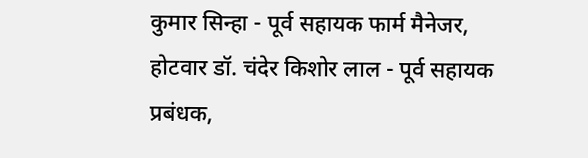कुमार सिन्हा - पूर्व सहायक फार्म मैनेजर, होटवार डॉ. चंदेर किशोर लाल - पूर्व सहायक प्रबंधक,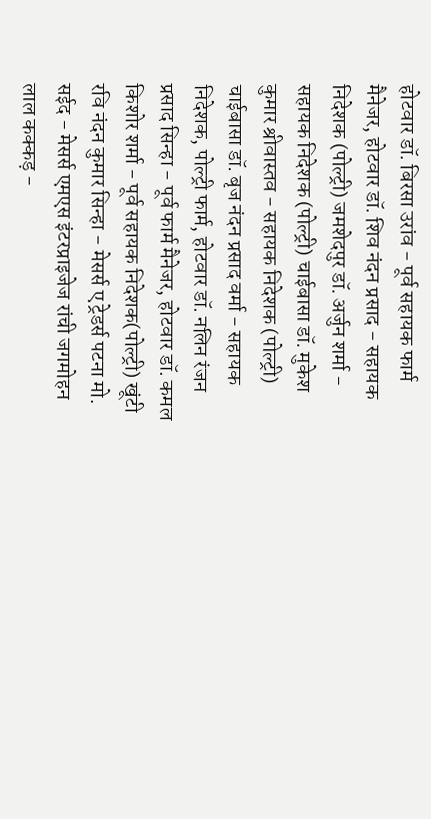होटवार डॉ. बिरसा उरांव - पूर्व सहायक फार्म मैनेजर, होटवार डॉ. शिव नंदन प्रसाद - सहायक निदेशक (पोल्ट्री) जमशेदपुर डॉ. अर्जुन शर्मा - सहायक निदेशक (पोल्ट्री) चाईबासा डॉ. मुकेश कुमार श्रीवास्तव - सहायक निदेशक (पोल्ट्री) चाईबासा डॉ. बृज नंदन प्रसाद वर्मा - सहायक निदेशक, पोल्ट्री फार्म, होटवार डॉ. नलिन रंजन प्रसाद सिन्हा - पूर्व फार्म मैनेजर, होटवार डॉ. कमल किशोर शर्मा - पूर्व सहायक निदेशक(पोल्ट्री) खूंटी रवि नंदन कुमार सिन्हा - मेसर्स ए ट्रेडर्स पटना मो. सईद - मेसर्स एमएस इंटरप्राइजेज रांची जगमोहन लाल कक्कड़ -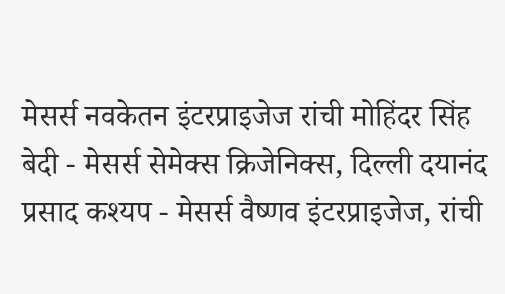मेसर्स नवकेतन इंटरप्राइजेज रांची मोहिंदर सिंह बेदी - मेसर्स सेमेक्स क्रिजेनिक्स, दिल्ली दयानंद प्रसाद कश्यप - मेसर्स वैष्णव इंटरप्राइजेज, रांची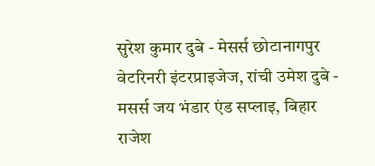सुरेश कुमार दुबे - मेसर्स छोटानागपुर वेटरिनरी इंटरप्राइजेज, रांची उमेश दुबे - मसर्स जय भंडार एंड सप्लाइ, बिहार राजेश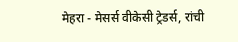मेहरा - मेसर्स वीकेसी ट्रेडर्स, रांची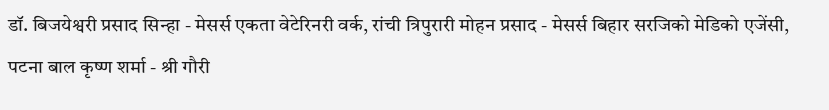डॉ. बिजयेश्वरी प्रसाद सिन्हा - मेसर्स एकता वेटेरिनरी वर्क, रांची त्रिपुरारी मोहन प्रसाद - मेसर्स बिहार सरजिको मेडिको एजेंसी, पटना बाल कृष्ण शर्मा - श्री गौरी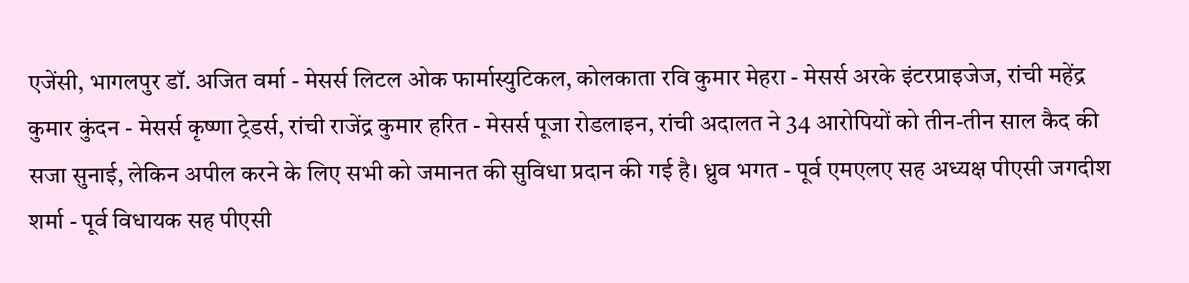एजेंसी, भागलपुर डॉ. अजित वर्मा - मेसर्स लिटल ओक फार्मास्युटिकल, कोलकाता रवि कुमार मेहरा - मेसर्स अरके इंटरप्राइजेज, रांची महेंद्र कुमार कुंदन - मेसर्स कृष्णा ट्रेडर्स, रांची राजेंद्र कुमार हरित - मेसर्स पूजा रोडलाइन, रांची अदालत ने 34 आरोपियों को तीन-तीन साल कैद की सजा सुनाई, लेकिन अपील करने के लिए सभी को जमानत की सुविधा प्रदान की गई है। ध्रुव भगत - पूर्व एमएलए सह अध्यक्ष पीएसी जगदीश शर्मा - पूर्व विधायक सह पीएसी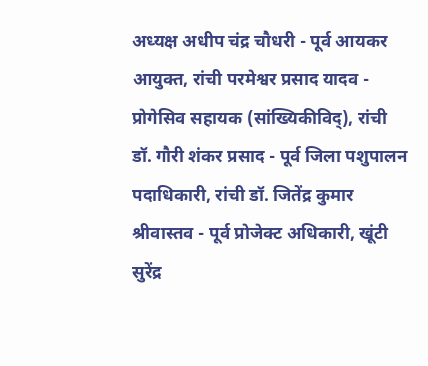अध्यक्ष अधीप चंद्र चौधरी - पूर्व आयकर आयुक्त, रांची परमेश्वर प्रसाद यादव - प्रोगेसिव सहायक (सांख्यिकीविद्), रांची डॉ. गौरी शंकर प्रसाद - पूर्व जिला पशुपालन पदाधिकारी, रांची डॉ. जितेंद्र कुमार श्रीवास्तव - पूर्व प्रोजेक्ट अधिकारी, खूंटी सुरेंद्र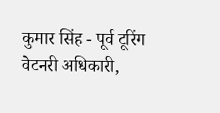कुमार सिंह - पूर्व टूरिंग वेटनरी अधिकारी,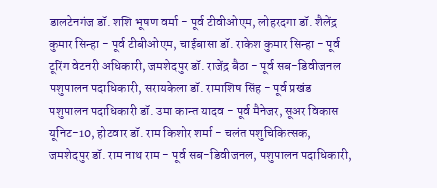डालटेनगंज डॉ. शशि भूषण वर्मा - पूर्व टीवीओएम, लोहरदगा डॉ. शैलेंद्र कुमार सिन्हा - पूर्व टीबीओएम, चाईबासा डॉ. राकेश कुमार सिन्हा - पूर्व टूरिंग वेटनरी अधिकारी, जमशेदपुर डॉ. राजेंद्र बैठा - पूर्व सब-डिवीजनल पशुपालन पदाधिकारी, सरायकेला डॉ. रामाशिष सिंह - पूर्व प्रखंड पशुपालन पदाधिकारी डॉ. उमा कान्त यादव - पूर्व मैनेजर, सूअर विकास यूनिट-10, होटवार डॉ. राम किशोर शर्मा - चलंत पशुचिकित्सक, जमशेदपुर डॉ. राम नाथ राम - पूर्व सब-डिवीजनल, पशुपालन पदाधिकारी,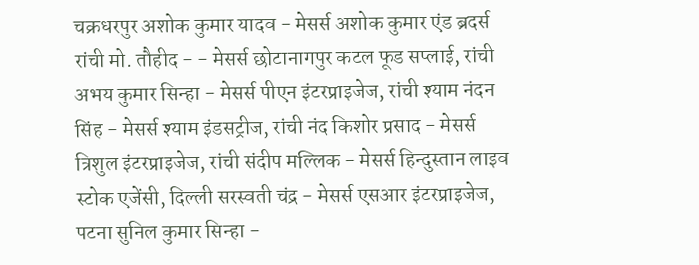चक्रधरपुर अशोक कुमार यादव - मेसर्स अशोक कुमार एंड ब्रदर्स रांची मो. तौहीद - - मेसर्स छोटानागपुर कटल फूड सप्लाई, रांची अभय कुमार सिन्हा - मेसर्स पीएन इंटरप्राइजेज, रांची श्याम नंदन सिंह - मेसर्स श्याम इंडसट्रीज, रांची नंद किशोर प्रसाद - मेसर्स त्रिशुल इंटरप्राइजेज, रांची संदीप मल्लिक - मेसर्स हिन्दुस्तान लाइव स्टोक एजेंसी, दिल्ली सरस्वती चंद्र - मेसर्स एसआर इंटरप्राइजेज, पटना सुनिल कुमार सिन्हा -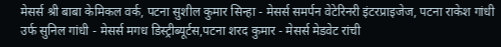मेसर्स श्री बाबा केमिकल वर्क, पटना सुशील कुमार सिन्हा - मेसर्स समर्पन वेटेरिनरी इंटरप्राइजेज, पटना राकेश गांधी उर्फ सुनिल गांधी - मेसर्स मगध डिस्ट्रीब्यूर्टस,पटना शरद कुमार - मेसर्स मेडवेट रांची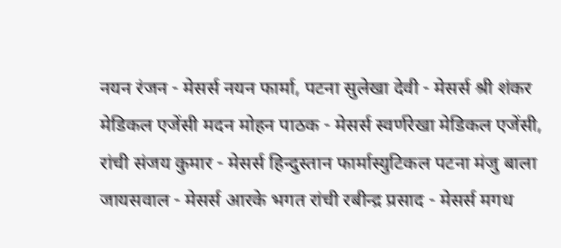नयन रंजन - मेसर्स नयन फार्मा, पटना सुलेखा देवी - मेसर्स श्री शंकर मेडिकल एजेंसी मदन मोहन पाठक - मेसर्स स्वर्णरेखा मेडिकल एजेंसी, रांची संजय कुमार - मेसर्स हिन्दुस्तान फार्मास्युटिकल पटना मंजु बाला जायसवाल - मेसर्स आरके भगत रांची रबीन्द्र प्रसाद - मेसर्स मगध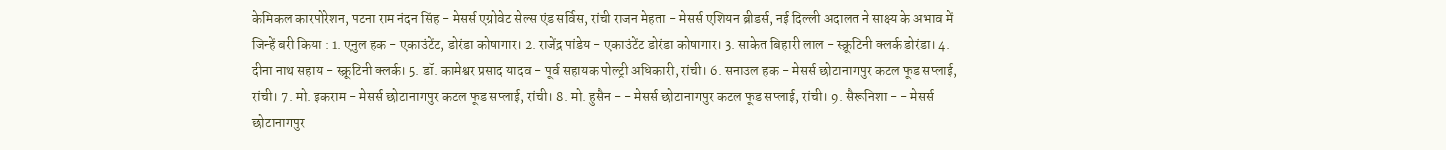केमिकल कारपोरेशन, पटना राम नंदन सिंह - मेसर्स एग्रोवेट सेल्स एंड सर्विस, रांची राजन मेहता - मेसर्स एशियन ब्रीडर्स, नई दिल्ली अदालत ने साक्ष्य के अभाव में जिन्हें बरी किया : 1. एनुल हक - एकाउंटेंट, डोरंडा कोषागार। 2. राजेंद्र पांडेय - एकाउंटेंट डोरंडा कोषागार। 3. साकेत बिहारी लाल - स्क्रूटिनी क्लर्क डोरंडा। 4. दीना नाथ सहाय - स्क्रूटिनी क्लर्क। 5. डॉ. कामेश्वर प्रसाद यादव - पूर्व सहायक पोल्ट्री अधिकारी, रांची। 6. सनाउल हक - मेसर्स छोटानागपुर कटल फूड सप्लाई, रांची। 7. मो. इकराम - मेसर्स छोटानागपुर कटल फूड सप्लाई, रांची। 8. मो. हुसैन - - मेसर्स छोटानागपुर कटल फूड सप्लाई, रांची। 9. सैरूनिशा - - मेसर्स छोटानागपुर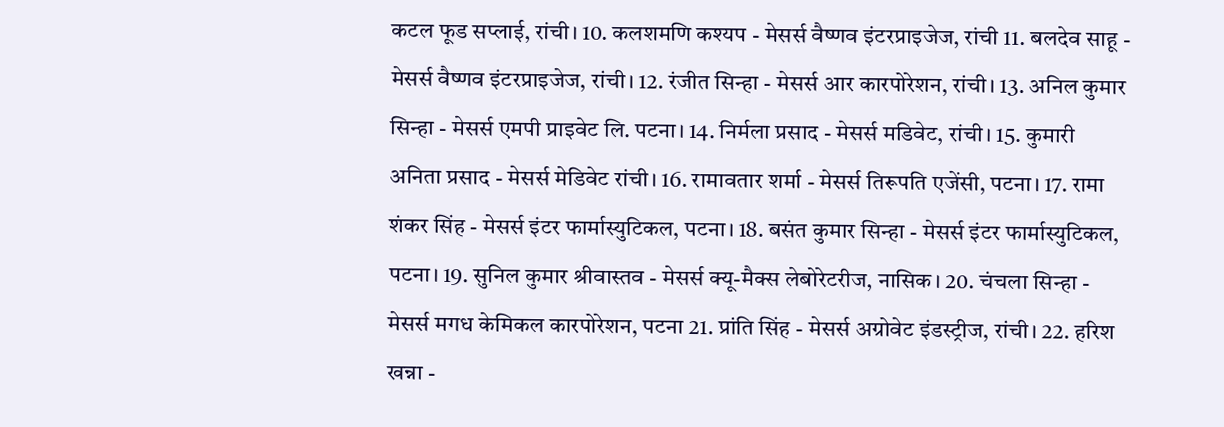कटल फूड सप्लाई, रांची। 10. कलशमणि कश्यप - मेसर्स वैष्णव इंटरप्राइजेज, रांची 11. बलदेव साहू - मेसर्स वैष्णव इंटरप्राइजेज, रांची। 12. रंजीत सिन्हा - मेसर्स आर कारपोरेशन, रांची। 13. अनिल कुमार सिन्हा - मेसर्स एमपी प्राइवेट लि. पटना। 14. निर्मला प्रसाद - मेसर्स मडिवेट, रांची। 15. कुमारी अनिता प्रसाद - मेसर्स मेडिवेट रांची। 16. रामावतार शर्मा - मेसर्स तिरूपति एजेंसी, पटना। 17. रामा शंकर सिंह - मेसर्स इंटर फार्मास्युटिकल, पटना। 18. बसंत कुमार सिन्हा - मेसर्स इंटर फार्मास्युटिकल, पटना। 19. सुनिल कुमार श्रीवास्तव - मेसर्स क्यू-मैक्स लेबोरेटरीज, नासिक। 20. चंचला सिन्हा - मेसर्स मगध केमिकल कारपोरेशन, पटना 21. प्रांति सिंह - मेसर्स अग्रोवेट इंडस्ट्रीज, रांची। 22. हरिश खन्ना -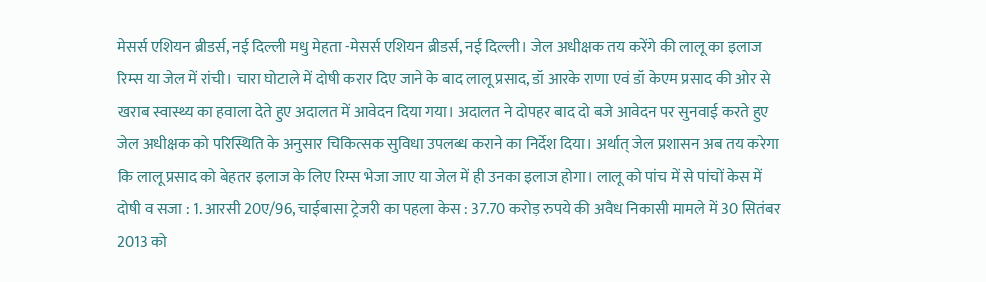मेसर्स एशियन ब्रीडर्स, नई दिल्ली मधु मेहता -मेसर्स एशियन ब्रीडर्स, नई दिल्ली। जेल अधीक्षक तय करेंगे की लालू का इलाज रिम्स या जेल में रांची। चारा घोटाले में दोषी करार दिए जाने के बाद लालू प्रसाद, डॉ आरके राणा एवं डॉ केएम प्रसाद की ओर से खराब स्वास्थ्य का हवाला देते हुए अदालत में आवेदन दिया गया। अदालत ने दोपहर बाद दो बजे आवेदन पर सुनवाई करते हुए जेल अधीक्षक को परिस्थिति के अनुसार चिकित्सक सुविधा उपलब्ध कराने का निर्देश दिया। अर्थात् जेल प्रशासन अब तय करेगा कि लालू प्रसाद को बेहतर इलाज के लिए रिम्स भेजा जाए या जेल में ही उनका इलाज होगा। लालू को पांच में से पांचों केस में दोषी व सजा : 1. आरसी 20ए/96, चाईबासा ट्रेजरी का पहला केस : 37.70 करोड़ रुपये की अवैध निकासी मामले में 30 सितंबर 2013 को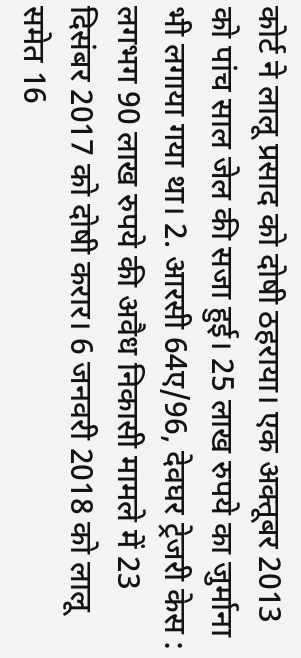कोर्ट ने लालू प्रसाद को दोषी ठहराया। एक अक्तूबर 2013 को पांच साल जेल की सजा हुई। 25 लाख रुपये का जुर्माना भी लगाया गया था। 2. आरसी 64ए/96, देवघर ट्रेजरी केस : लगभग 90 लाख रुपये की अवैध निकासी मामले में 23 दिसंबर 2017 को दोषी करार। 6 जनवरी 2018 को लालू समेत 16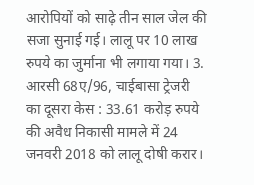आरोपियों को साढ़े तीन साल जेल की सजा सुनाई गई। लालू पर 10 लाख रुपये का जुर्माना भी लगाया गया। 3. आरसी 68ए/96, चाईबासा ट्रेजरी का दूसरा केस : 33.61 करोड़ रुपये की अवैध निकासी मामले में 24 जनवरी 2018 को लालू दोषी करार।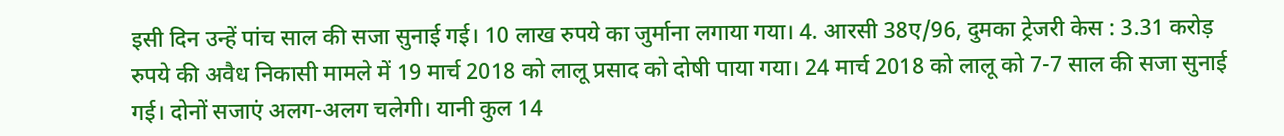इसी दिन उन्हें पांच साल की सजा सुनाई गई। 10 लाख रुपये का जुर्माना लगाया गया। 4. आरसी 38ए/96, दुमका ट्रेजरी केस : 3.31 करोड़ रुपये की अवैध निकासी मामले में 19 मार्च 2018 को लालू प्रसाद को दोषी पाया गया। 24 मार्च 2018 को लालू को 7-7 साल की सजा सुनाई गई। दोनों सजाएं अलग-अलग चलेगी। यानी कुल 14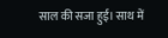साल की सजा हुई। साथ में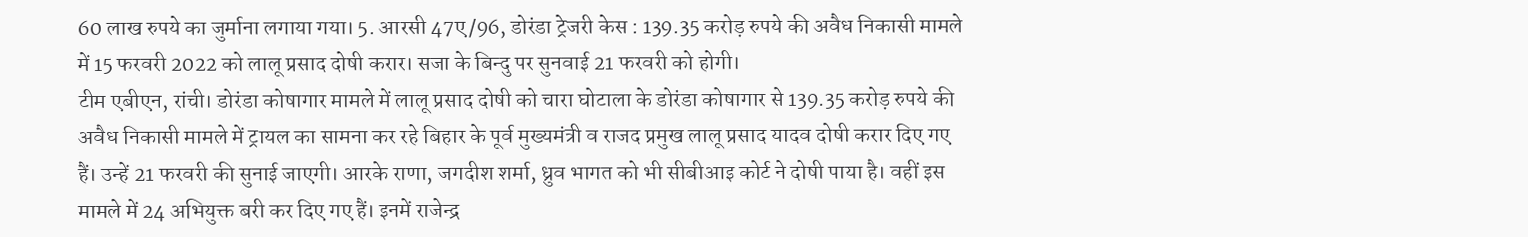60 लाख रुपये का जुर्माना लगाया गया। 5. आरसी 47ए/96, डोरंडा ट्रेजरी केस : 139.35 करोड़ रुपये की अवैध निकासी मामले में 15 फरवरी 2022 को लालू प्रसाद दोषी करार। सजा के बिन्दु पर सुनवाई 21 फरवरी को होगी।
टीम एबीएन, रांची। डोरंडा कोषागार मामले में लालू प्रसाद दोषी को चारा घोटाला के डोरंडा कोषागार से 139.35 करोड़ रुपये की अवैध निकासी मामले में ट्रायल का सामना कर रहे बिहार के पूर्व मुख्यमंत्री व राजद प्रमुख लालू प्रसाद यादव दोषी करार दिए गए हैं। उन्हें 21 फरवरी की सुनाई जाएगी। आरके राणा, जगदीश शर्मा, ध्रुव भागत को भी सीबीआइ कोर्ट ने दोषी पाया है। वहीं इस मामले में 24 अभियुक्त बरी कर दिए गए हैं। इनमें राजेन्द्र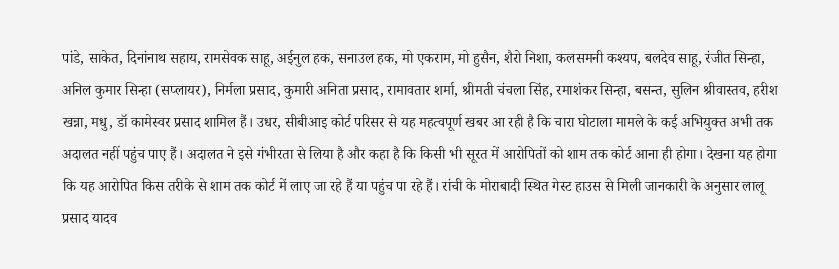पांडे, साकेत, दिनांनाथ सहाय, रामसेवक साहू, अईनुल हक, सनाउल हक, मो एकराम, मो हुसैन, शैरो निशा, कलसमनी कश्यप, बलदेव साहू, रंजीत सिन्हा, अनिल कुमार सिन्हा (सप्लायर), निर्मला प्रसाद, कुमारी अनिता प्रसाद, रामावतार शर्मा, श्रीमती चंचला सिंह, रमाशंकर सिन्हा, बसन्त, सुलिन श्रीवास्तव, हरीश खन्ना, मधु, डॉ कामेस्वर प्रसाद शामिल हैं। उधर, सीबीआइ कोर्ट परिसर से यह महत्वपूर्ण खबर आ रही है कि चारा घोटाला मामले के कई अभियुक्त अभी तक अदालत नहीं पहुंच पाए हैं। अदालत ने इसे गंभीरता से लिया है और कहा है कि किसी भी सूरत में आरोपितों को शाम तक कोर्ट आना ही होगा। देखना यह होगा कि यह आरोपित किस तरीके से शाम तक कोर्ट में लाए जा रहे हैं या पहुंच पा रहे हैं। रांची के मोराबादी स्थित गेस्ट हाउस से मिली जानकारी के अनुसार लालू प्रसाद यादव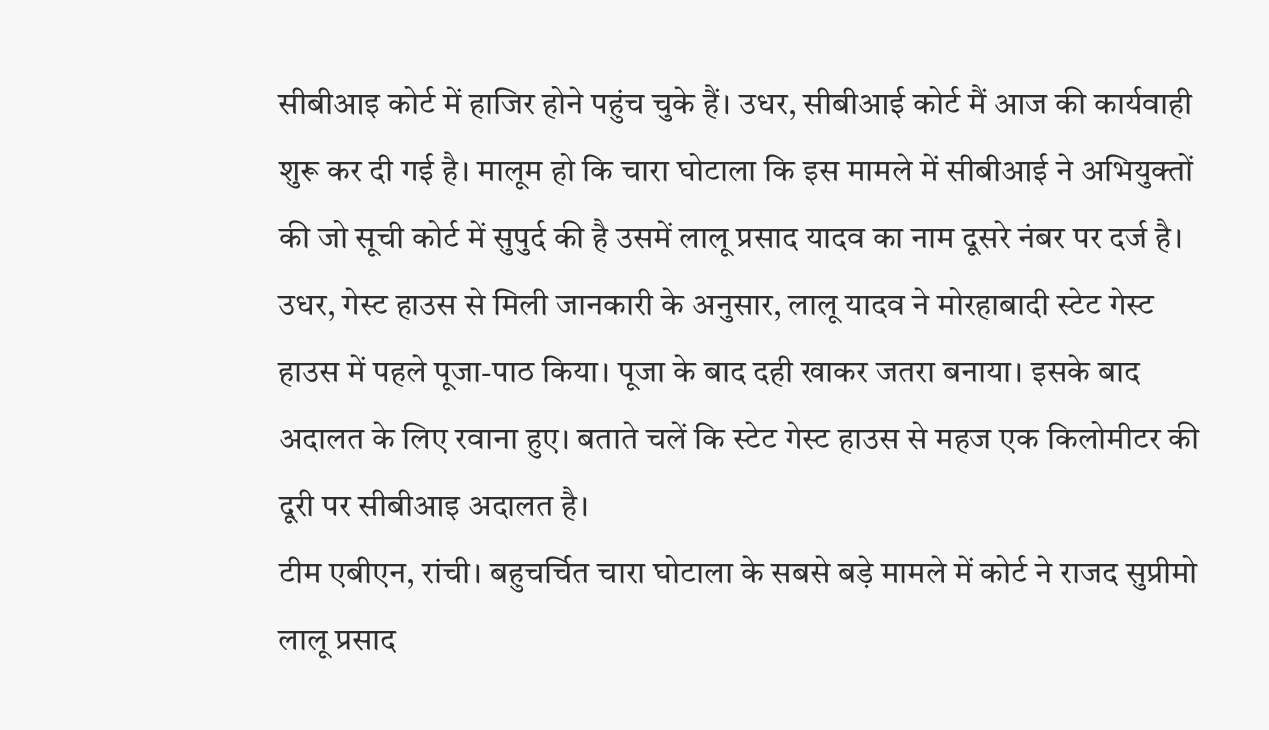सीबीआइ कोर्ट में हाजिर होने पहुंच चुके हैं। उधर, सीबीआई कोर्ट मैं आज की कार्यवाही शुरू कर दी गई है। मालूम हो कि चारा घोटाला कि इस मामले में सीबीआई ने अभियुक्तों की जो सूची कोर्ट में सुपुर्द की है उसमें लालू प्रसाद यादव का नाम दूसरे नंबर पर दर्ज है। उधर, गेस्ट हाउस से मिली जानकारी के अनुसार, लालू यादव ने मोरहाबादी स्टेट गेस्ट हाउस में पहले पूजा-पाठ किया। पूजा के बाद दही खाकर जतरा बनाया। इसके बाद अदालत के लिए रवाना हुए। बताते चलें कि स्टेट गेस्ट हाउस से महज एक किलोमीटर की दूरी पर सीबीआइ अदालत है।
टीम एबीएन, रांची। बहुचर्चित चारा घोटाला के सबसे बड़े मामले में कोर्ट ने राजद सुप्रीमो लालू प्रसाद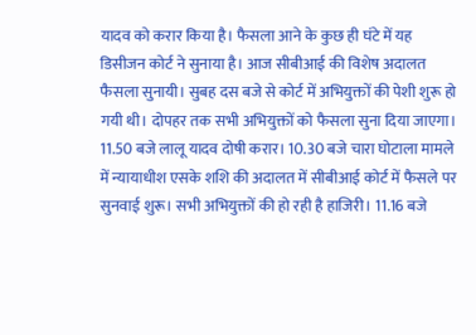यादव को करार किया है। फैसला आने के कुछ ही घंटे में यह डिसीजन कोर्ट ने सुनाया है। आज सीबीआई की विशेष अदालत फैसला सुनायी। सुबह दस बजे से कोर्ट में अभियुक्तों की पेशी शुरू हो गयी थी। दोपहर तक सभी अभियुक्तों को फैसला सुना दिया जाएगा। 11.50 बजे लालू यादव दोषी करार। 10.30 बजे चारा घोटाला मामले में न्यायाधीश एसके शशि की अदालत में सीबीआई कोर्ट में फैसले पर सुनवाई शुरू। सभी अभियुक्तों की हो रही है हाजिरी। 11.16 बजे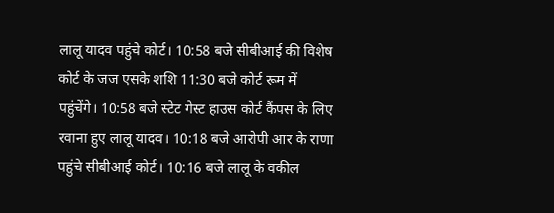लालू यादव पहुंचे कोर्ट। 10:58 बजे सीबीआई की विशेष कोर्ट के जज एसके शशि 11:30 बजे कोर्ट रूम में पहुंचेंगे। 10:58 बजे स्टेट गेस्ट हाउस कोर्ट कैंपस के लिए रवाना हुए लालू यादव। 10:18 बजे आरोपी आर के राणा पहुंचे सीबीआई कोर्ट। 10:16 बजे लालू के वकील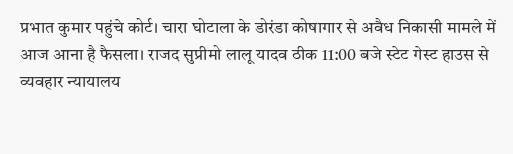प्रभात कुमार पहुंचे कोर्ट। चारा घोटाला के डोरंडा कोषागार से अवैध निकासी मामले में आज आना है फैसला। राजद सुप्रीमो लालू यादव ठीक 11:00 बजे स्टेट गेस्ट हाउस से व्यवहार न्यायालय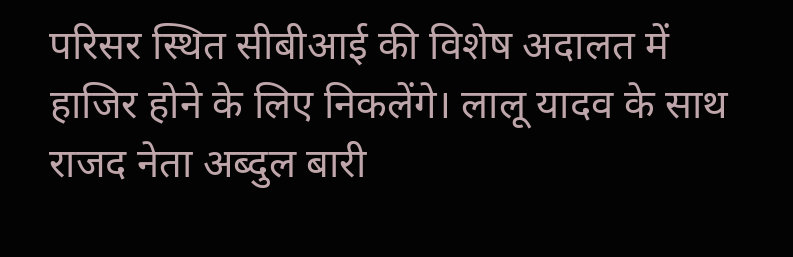परिसर स्थित सीबीआई की विशेष अदालत में हाजिर होने के लिए निकलेंगे। लालू यादव के साथ राजद नेता अब्दुल बारी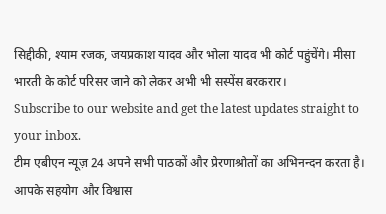सिद्दीकी, श्याम रजक, जयप्रकाश यादव और भोला यादव भी कोर्ट पहुंचेंगे। मीसा भारती के कोर्ट परिसर जाने को लेकर अभी भी सस्पेंस बरकरार।
Subscribe to our website and get the latest updates straight to your inbox.
टीम एबीएन न्यूज़ 24 अपने सभी पाठकों और प्रेरणाश्रोतों का अभिनन्दन करता है। आपके सहयोग और विश्वास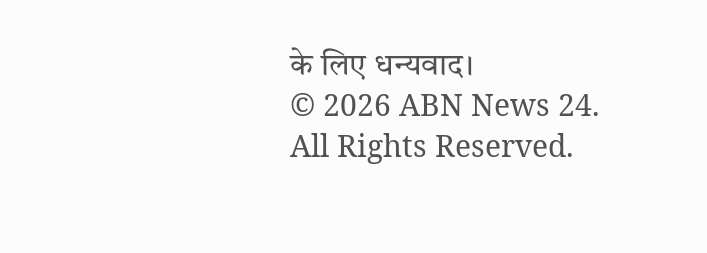के लिए धन्यवाद।
© 2026 ABN News 24. All Rights Reserved.